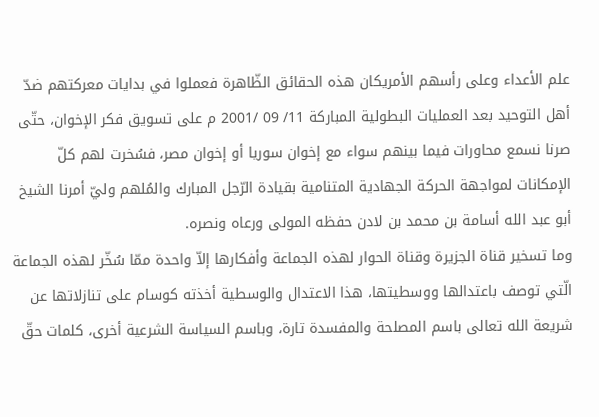علم الأعداء وعلى رأسهم الأمريكان هذه الحقائق الظّاهرة فعملوا في بدايات معركتهم ضدّ أهل التوحيد بعد العمليات البطولية المباركة 11/ 09 /2001 م على تسويق فكر الإخوان، حتّى صرنا نسمع محاورات فيما بينهم سواء مع إخوان سوريا أو إخوان مصر، فسُخرت لهم كلّ الإمكانات لمواجهة الحركة الجهادية المتنامية بقيادة الرّجل المبارك والمُلهم وليّ أمرنا الشيخ أبو عبد الله أسامة بن محمد بن لادن حفظه المولى ورعاه ونصره.
وما تسخير قناة الجزيرة وقناة الحوار لهذه الجماعة وأفكارها إلاّ واحدة ممّا سُخّر لهذه الجماعة الّتي توصف باعتدالها ووسطيتها، هذا الاعتدال والوسطية أخذته كوسام على تنازلاتها عن شريعة الله تعالى باسم المصلحة والمفسدة تارة، وباسم السياسة الشرعية أخرى، كلمات حقّ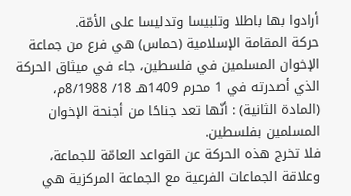أرادوا بها باطلا وتلبيسا وتدليسا على الأمّة.
حركة المقامة الإسلامية (حماس) هي فرع من جماعة الإخوان المسلمين في فلسطين، جاء في ميثاق الحركة الذي أصدرته في 1 محرم 1409هـ 18/ 8/1988م، (المادة الثانية) : أنّها تعد جناحًا من أجنحة الإخوان المسلمين بفلسطين.
فلا تخرج هذه الحركة عن القواعد العامّة للجماعة، وعلاقة الجماعات الفرعية مع الجماعة المركزية هي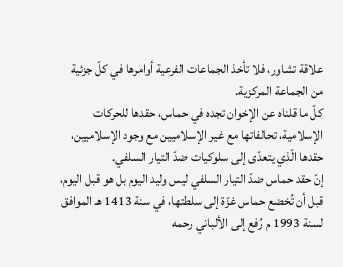علاقة تشاور، فلا تأخذ الجماعات الفرعية أوامرها في كلّ جزئية من الجماعة المركزية.
كلّ ما قلناه عن الإخوان تجده في حماس، حقدها للحركات الإسلامية، تحالفاتها مع غير الإسلاميين مع وجود الإسلاميين، حقدها الّذي يتعدّى إلى سلوكيات ضدّ التيار السلفي.
إنّ حقد حماس ضدّ التيار السلفي ليس وليد اليوم بل هو قبل اليوم، قبل أن تُخضع حماس غزّة إلى سلطتها، في سنة 1413 هـ الموافق لسنة 1993 م رُفع إلى الألباني رحمه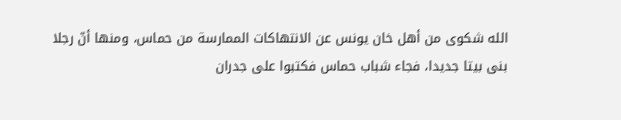الله شكوى من أهل خان يونس عن الانتهاكات الممارسة من حماس، ومنها أنّ رجلا بنى بيتا جديدا، فجاء شباب حماس فكتبوا على جدران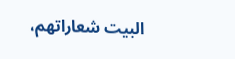البيت شعاراتهم،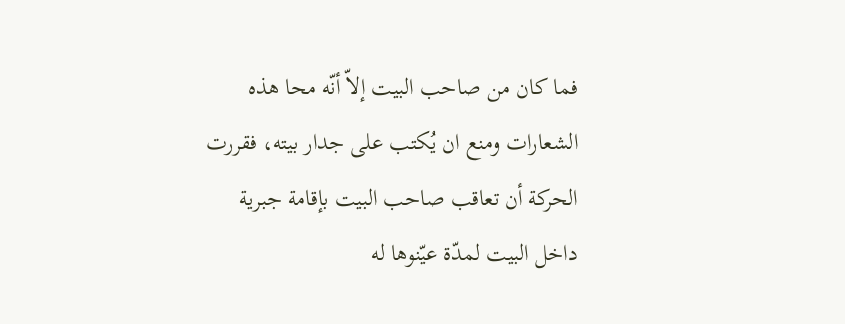فما كان من صاحب البيت إلاّ أنّه محا هذه الشعارات ومنع ان يُكتب على جدار بيته، فقررت الحركة أن تعاقب صاحب البيت بإقامة جبرية داخل البيت لمدّة عيّنوها له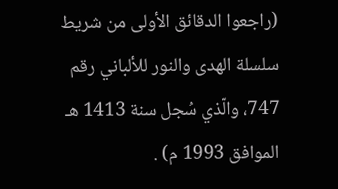(راجعوا الدقائق الأولى من شريط سلسلة الهدى والنور للألباني رقم 747، والّذي سُجل سنة 1413 هـ الموافق 1993 م) .